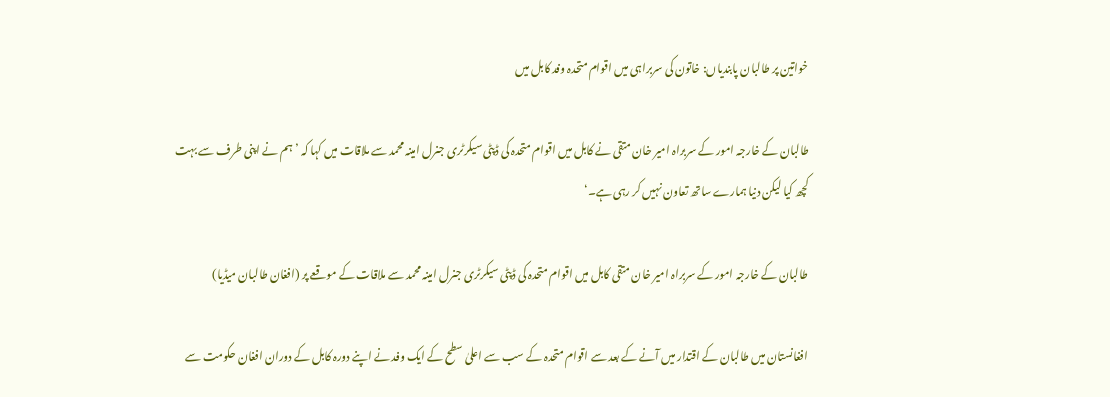خواتین پر طالبان پابندیاں: خاتون کی سربراہی میں اقوام متحدہ وفد کابل میں

طالبان کے خارجہ امور کے سربراہ امیر خان متقی نے کابل میں اقوام متحدہ کی ڈپٹی سیکرٹری جنرل امینہ محمد سے ملاقات میں کہا کہ ’ہم نے اپنی طرف سے بہت کچھ کیا لیکن دنیا ہمارے ساتھ تعاون نہیں کر رہی ہے۔‘

طالبان کے خارجہ امور کے سربراہ امیر خان متقی کابل میں اقوام متحدہ کی ڈپٹی سیکرٹری جنرل امینہ محمد سے ملاقات کے موقعے پر (افغان طالبان میڈیا)

افغانستان میں طالبان کے اقتدار میں آنے کے بعد سے اقوام متحدہ کے سب سے اعلیٰ سطح کے ایک وفد نے اپنے دورہ کابل کے دوران افغان حکومت سے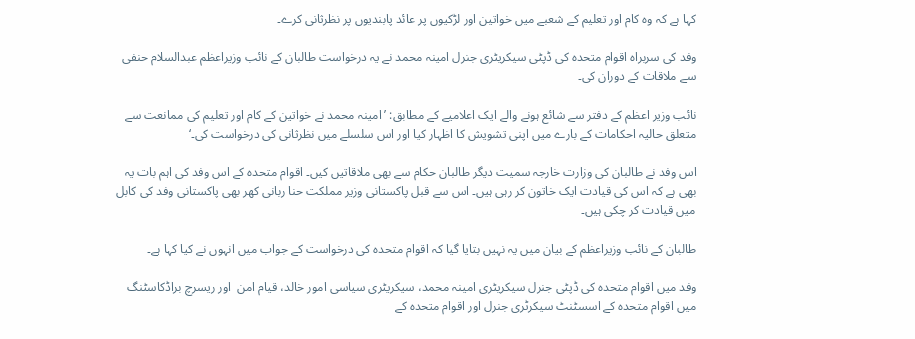کہا ہے کہ وہ کام اور تعلیم کے شعبے میں خواتین اور لڑکیوں پر عائد پابندیوں پر نظرثانی کرے۔

وفد کی سربراہ اقوام متحدہ کی ڈپٹی سیکریٹری جنرل امینہ محمد نے یہ درخواست طالبان کے نائب وزیراعظم عبدالسلام حنفی سے ملاقات کے دوران کی۔

نائب وزیر اعظم کے دفتر سے شائع ہونے والے ایک اعلامیے کے مطابق: ’امینہ محمد نے خواتین کے کام اور تعلیم کی ممانعت سے متعلق حالیہ احکامات کے بارے میں اپنی تشویش کا اظہار کیا اور اس سلسلے میں نظرثانی کی درخواست کی۔‘

اس وفد نے طالبان کی وزارت خارجہ سمیت دیگر طالبان حکام سے بھی ملاقاتیں کیں۔ اقوام متحدہ کے اس وفد کی اہم بات یہ بھی ہے کہ اس کی قیادت ایک خاتون کر رہی ہیں۔ اس سے قبل پاکستانی وزیر مملکت حنا ربانی کھر بھی پاکستانی وفد کی کابل میں قیادت کر چکی ہیں۔

طالبان کے نائب وزیراعظم کے بیان میں یہ نہیں بتایا گیا کہ اقوام متحدہ کی درخواست کے جواب میں انہوں نے کیا کہا ہے۔

وفد میں اقوام متحدہ کی ڈپٹی جنرل سیکریٹری امینہ محمد، سیکریٹری سیاسی امور خالد، قیام امن  اور ریسرچ براڈکاسٹنگ میں اقوام متحدہ کے اسسٹنٹ سیکرٹری جنرل اور اقوام متحدہ کے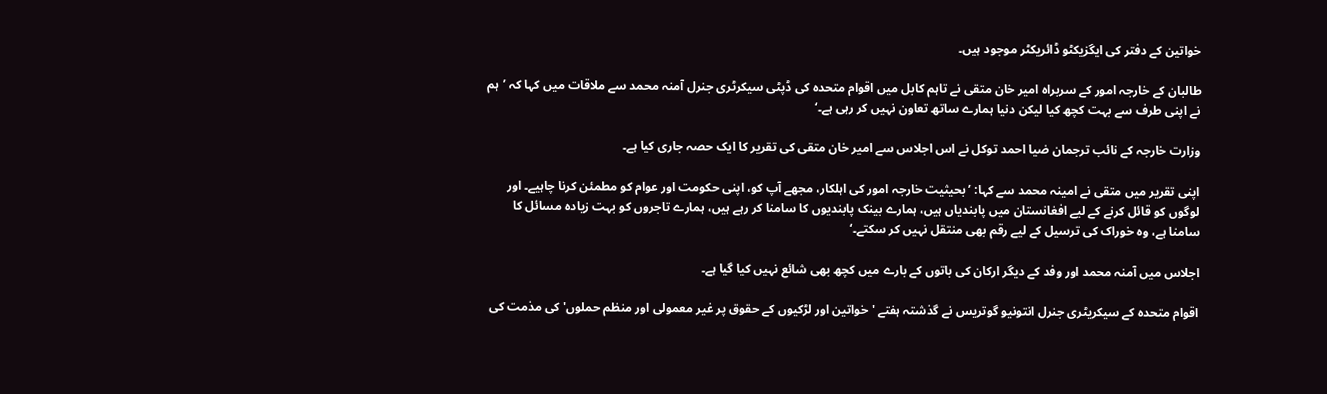خواتین کے دفتر کی ایگزیکٹو ڈائریکٹر موجود ہیں۔

طالبان کے خارجہ امور کے سربراہ امیر خان متقی نے تاہم کابل میں اقوام متحدہ کی ڈپٹی سیکرٹری جنرل آمنہ محمد سے ملاقات میں کہا کہ ’ہم نے اپنی طرف سے بہت کچھ کیا لیکن دنیا ہمارے ساتھ تعاون نہیں کر رہی ہے۔‘

وزارت خارجہ کے نائب ترجمان ضیا احمد توکل نے اس اجلاس سے امیر خان متقی کی تقریر کا ایک حصہ جاری کیا ہے۔

اپنی تقریر میں متقی نے امینہ محمد سے کہا: ’بحیثیت خارجہ امور کی اہلکار، مجھے آپ کو، اپنی حکومت اور عوام کو مطمئن کرنا چاہیے۔ اور لوگوں کو قائل کرنے کے لیے افغانستان میں پابندیاں ہیں، ہمارے بینک پابندیوں کا سامنا کر رہے ہیں، ہمارے تاجروں کو بہت زیادہ مسائل کا سامنا ہے، وہ خوراک کی ترسیل کے لیے رقم بھی منتقل نہیں کر سکتے۔‘

اجلاس میں آمنہ محمد اور وفد کے دیگر ارکان کی باتوں کے بارے میں کچھ بھی شائع نہیں کیا گیا ہے۔

اقوام متحدہ کے سیکریٹری جنرل انتونیو گوتریس نے گذشتہ ہفتے 'خواتین اور لڑکیوں کے حقوق پر غیر معمولی اور منظم حملوں' کی مذمت کی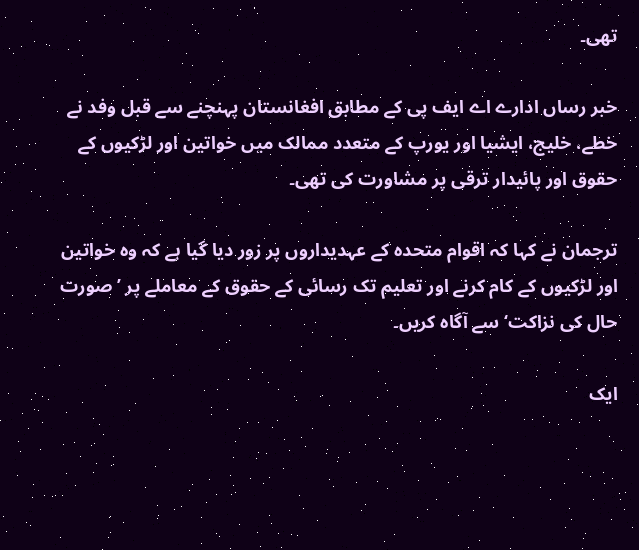تھی۔

خبر رساں ادارے اے ایف پی کے مطابق افغانستان پہنچنے سے قبل وفد نے خطے، خلیج، ایشیا اور یورپ کے متعدد ممالک میں خواتین اور لڑکیوں کے حقوق اور پائیدار ترقی پر مشاورت کی تھی۔

ترجمان نے کہا کہ اقوام متحدہ کے عہدیداروں پر زور دیا گیا ہے کہ وہ خواتین اور لڑکیوں کے کام کرنے اور تعلیم تک رسائی کے حقوق کے معاملے پر ’صورت حال کی نزاکت‘ سے آگاہ کریں۔

ایک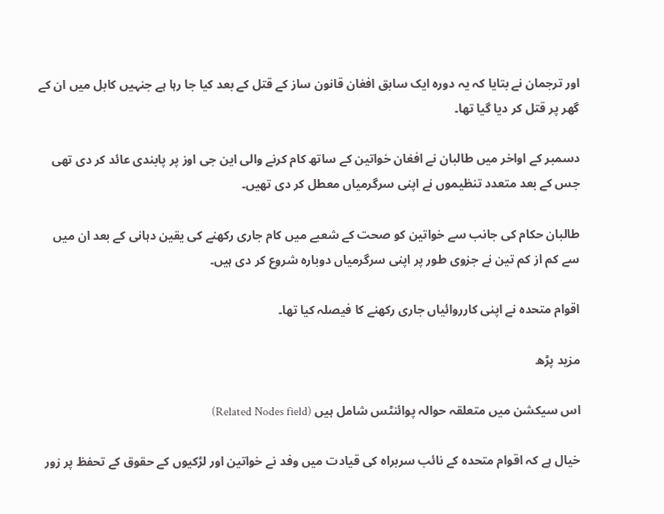اور ترجمان نے بتایا کہ یہ دورہ ایک سابق افغان قانون ساز کے قتل کے بعد کیا جا رہا ہے جنہیں کابل میں ان کے گھر پر قتل کر دیا گیا تھا۔

دسمبر کے اواخر میں طالبان نے افغان خواتین کے ساتھ کام کرنے والی این جی اوز پر پابندی عائد کر دی تھی جس کے بعد متعدد تنظیموں نے اپنی سرگرمیاں معطل کر دی تھیں۔

طالبان حکام کی جانب سے خواتین کو صحت کے شعبے میں کام جاری رکھنے کی یقین دہانی کے بعد ان میں سے کم از کم تین نے جزوی طور پر اپنی سرگرمیاں دوبارہ شروع کر دی ہیں۔

اقوام متحدہ نے اپنی کارروائیاں جاری رکھنے کا فیصلہ کیا تھا۔

مزید پڑھ

اس سیکشن میں متعلقہ حوالہ پوائنٹس شامل ہیں (Related Nodes field)

خیال ہے کہ اقوام متحدہ کے نائب سربراہ کی قیادت میں وفد نے خواتین اور لڑکیوں کے حقوق کے تحفظ پر زور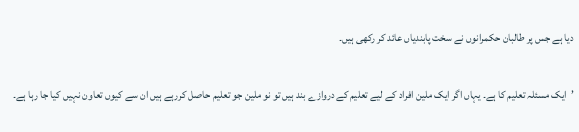دیا ہے جس پر طالبان حکمرانوں نے سخت پابندیاں عائد کر رکھی ہیں۔

’ایک مسئلہ تعلیم کا ہے۔ یہاں اگر ایک ملین افراد کے لیے تعلیم کے دروازے بند ہیں تو نو ملین جو تعلیم حاصل کررہے ہیں ان سے کیوں تعاون نہیں کیا جا رہا ہے۔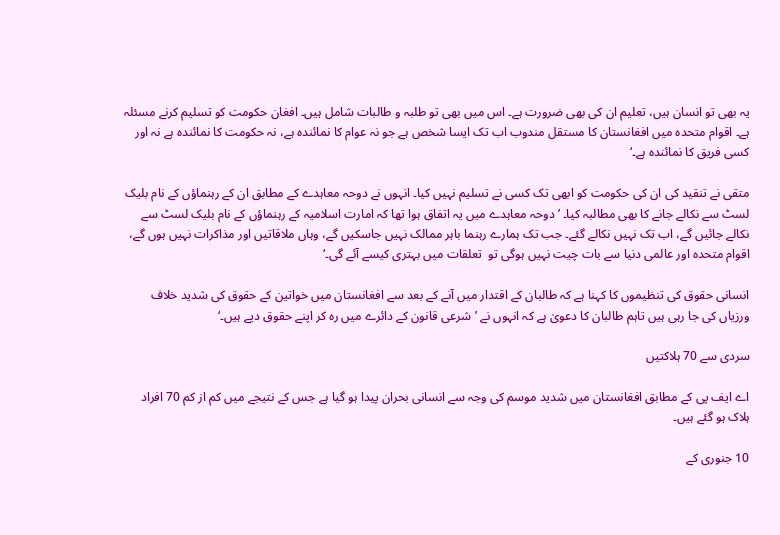یہ بھی تو انسان ہیں، تعلیم ان کی بھی ضرورت ہے۔ اس میں بھی تو طلبہ و طالبات شامل ہیں۔ افغان حکومت کو تسلیم کرنے مسئلہ ہے۔ اقوام متحدہ میں افغانستان کا مستقل مندوب اب تک ایسا شخص ہے جو نہ عوام کا نمائندہ ہے، نہ حکومت کا نمائندہ ہے نہ اور کسی فریق کا نمائندہ ہے۔‘

متقی نے تنقید کی ان کی حکومت کو ابھی تک کسی نے تسلیم نہیں کیا۔ انہوں نے دوحہ معاہدے کے مطابق ان کے رہنماؤں کے نام بلیک لسٹ سے نکالے جانے کا بھی مطالبہ کیا۔ ’ دوحہ معاہدے میں یہ اتفاق ہوا تھا کہ امارت اسلامیہ کے رہنماؤں کے نام بلیک لسٹ سے نکالے جائیں گے، اب تک نہیں نکالے گئے۔ جب تک ہمارے رہنما باہر ممالک نہیں جاسکیں گے، وہاں ملاقاتیں اور مذاکرات نہیں ہوں گے، اقوام متحدہ اور عالمی دنیا سے بات چیت نہیں ہوگی تو  تعلقات میں بہتری کیسے آئے گی۔‘

انسانی حقوق کی تنظیموں کا کہنا ہے کہ طالبان کے اقتدار میں آنے کے بعد سے افغانستان میں خواتین کے حقوق کی شدید خلاف ورزیاں کی جا رہی ہیں تاہم طالبان کا دعویٰ ہے کہ انہوں نے ’شرعی قانون کے دائرے میں رہ کر اپنے حقوق دیے ہیں۔‘

سردی سے 70 ہلاکتیں

اے ایف پی کے مطابق افغانستان میں شدید موسم کی وجہ سے انسانی بحران پیدا ہو گیا ہے جس کے نتیجے میں کم از کم 70 افراد ہلاک ہو گئے ہیں۔

10 جنوری کے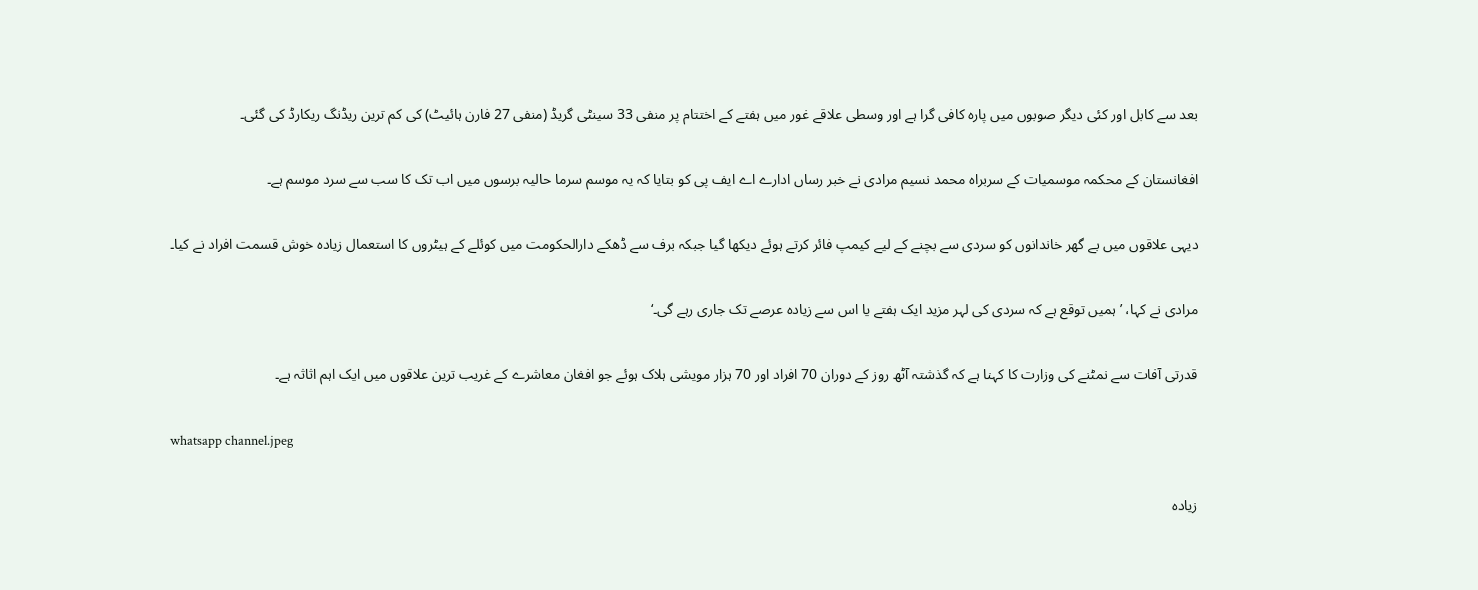بعد سے کابل اور کئی دیگر صوبوں میں پارہ کافی گرا ہے اور وسطی علاقے غور میں ہفتے کے اختتام پر منفی 33 سینٹی گریڈ (منفی 27 فارن ہائیٹ) کی کم ترین ریڈنگ ریکارڈ کی گئی۔

افغانستان کے محکمہ موسمیات کے سربراہ محمد نسیم مرادی نے خبر رساں ادارے اے ایف پی کو بتایا کہ یہ موسم سرما حالیہ برسوں میں اب تک کا سب سے سرد موسم ہے۔

دیہی علاقوں میں بے گھر خاندانوں کو سردی سے بچنے کے لیے کیمپ فائر کرتے ہوئے دیکھا گیا جبکہ برف سے ڈھکے دارالحکومت میں کوئلے کے ہیٹروں کا استعمال زیادہ خوش قسمت افراد نے کیا۔

مرادی نے کہا، ’ہمیں توقع ہے کہ سردی کی لہر مزید ایک ہفتے یا اس سے زیادہ عرصے تک جاری رہے گی۔‘

قدرتی آفات سے نمٹنے کی وزارت کا کہنا ہے کہ گذشتہ آٹھ روز کے دوران 70 افراد اور 70 ہزار مویشی ہلاک ہوئے جو افغان معاشرے کے غریب ترین علاقوں میں ایک اہم اثاثہ ہے۔

whatsapp channel.jpeg

زیادہ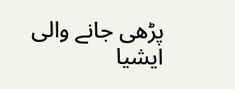پڑھی جانے والی ایشیا